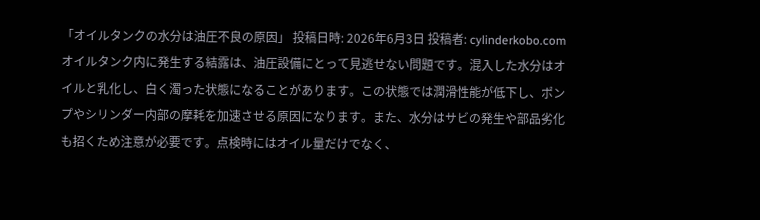「オイルタンクの水分は油圧不良の原因」 投稿日時: 2026年6月3日 投稿者: cylinderkobo.com オイルタンク内に発生する結露は、油圧設備にとって見逃せない問題です。混入した水分はオイルと乳化し、白く濁った状態になることがあります。この状態では潤滑性能が低下し、ポンプやシリンダー内部の摩耗を加速させる原因になります。また、水分はサビの発生や部品劣化も招くため注意が必要です。点検時にはオイル量だけでなく、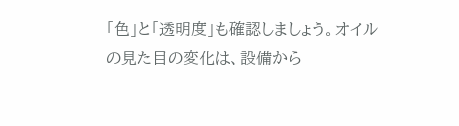「色」と「透明度」も確認しましょう。オイルの見た目の変化は、設備から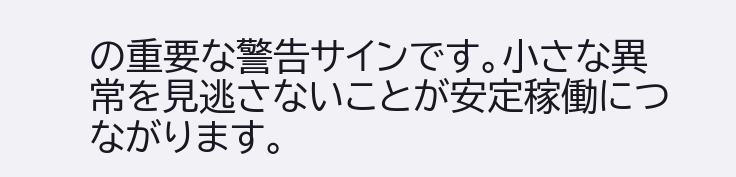の重要な警告サインです。小さな異常を見逃さないことが安定稼働につながります。